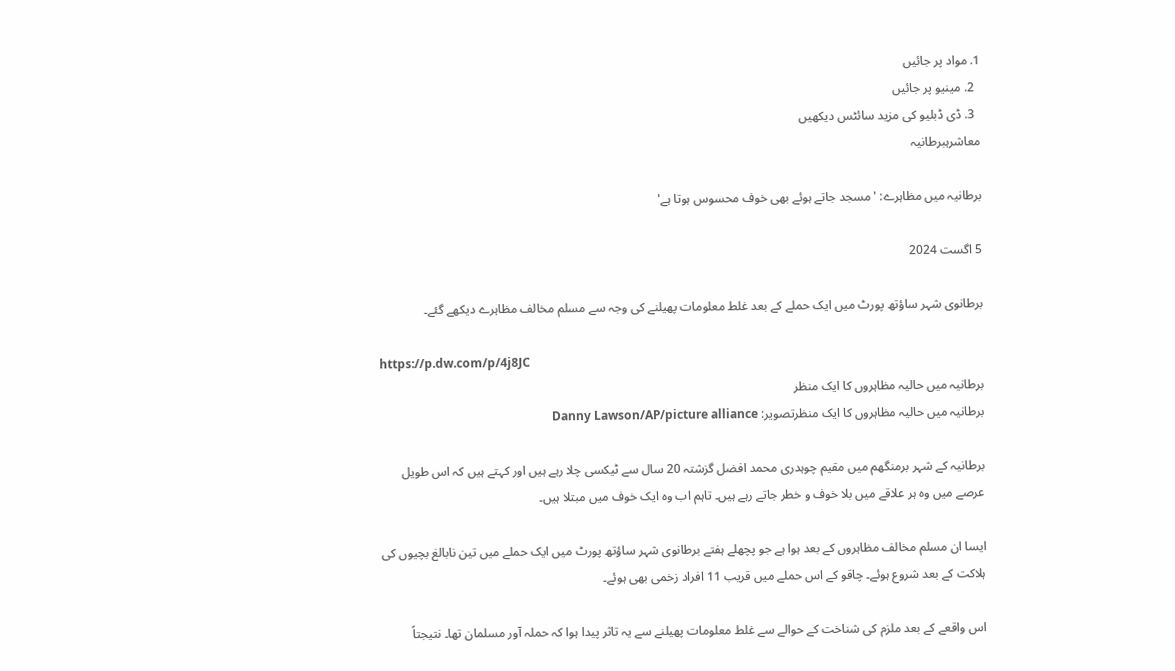1. مواد پر جائیں
  2. مینیو پر جائیں
  3. ڈی ڈبلیو کی مزید سائٹس دیکھیں
معاشرہبرطانیہ

برطانیہ میں مظاہرے: 'مسجد جاتے ہوئے بھی خوف محسوس ہوتا ہے'

5 اگست 2024

برطانوی شہر ساؤتھ پورٹ ميں ایک حملے کے بعد غلط معلومات پھیلنے کی وجہ سے مسلم مخالف مظاہرے دیکھے گئے۔

https://p.dw.com/p/4j8JC
برطانیہ میں حالیہ مظاہروں کا ایک منظر
برطانیہ میں حالیہ مظاہروں کا ایک منظرتصویر: Danny Lawson/AP/picture alliance

برطانیہ کے شہر برمنگھم میں مقیم چوہدری محمد افضل گزشتہ 20 سال سے ٹیکسی چلا رہے ہیں اور کہتے ہیں کہ اس طویل عرصے میں وہ ہر علاقے میں بلا خوف و خطر جاتے رہے ہیں۔ تاہم اب وہ ایک خوف میں مبتلا ہیں۔

ایسا ان مسلم مخالف مظاہروں کے بعد ہوا ہے جو پچھلے ہفتے برطانوی شہر ساؤتھ پورٹ ميں ایک حملے میں تین نابالغ بچیوں کی ہلاکت کے بعد شروع ہوئے۔ چاقو کے اس حملے میں قریب 11 افراد زخمی بھی ہوئے۔

اس واقعے کے بعد ملزم کی شناخت کے حوالے سے غلط معلومات پھیلنے سے یہ تاثر پیدا ہوا کہ حملہ آور مسلمان تھا۔ نتیجتاً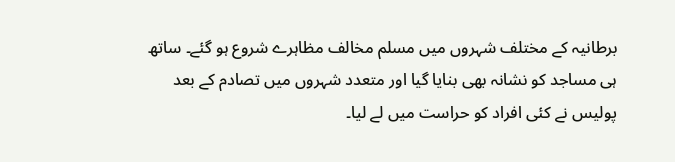برطانيہ کے مختلف شہروں ميں مسلم مخالف مظاہرے شروع ہو گئے۔ ساتھ ہی مساجد کو نشانہ بھی بنايا گیا اور متعدد شہروں میں تصادم کے بعد پوليس نے کئی افراد کو حراست ميں لے لیا۔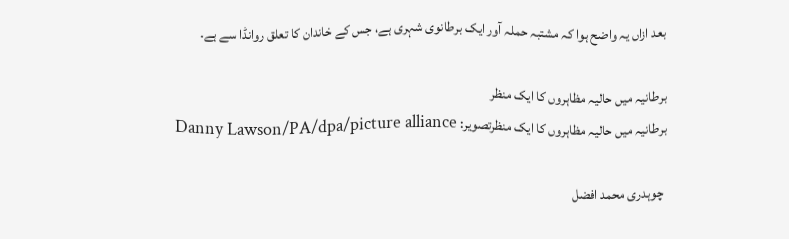بعد ازاں یہ واضح ہوا کہ مشتبہ حملہ آور ایک برطانوی شہری ہے، جس کے خاندان کا تعلق روانڈا سے ہے۔

برطانیہ میں حالیہ مظاہروں کا ایک منظر
برطانیہ میں حالیہ مظاہروں کا ایک منظرتصویر: Danny Lawson/PA/dpa/picture alliance

 چوہدری محمد افضل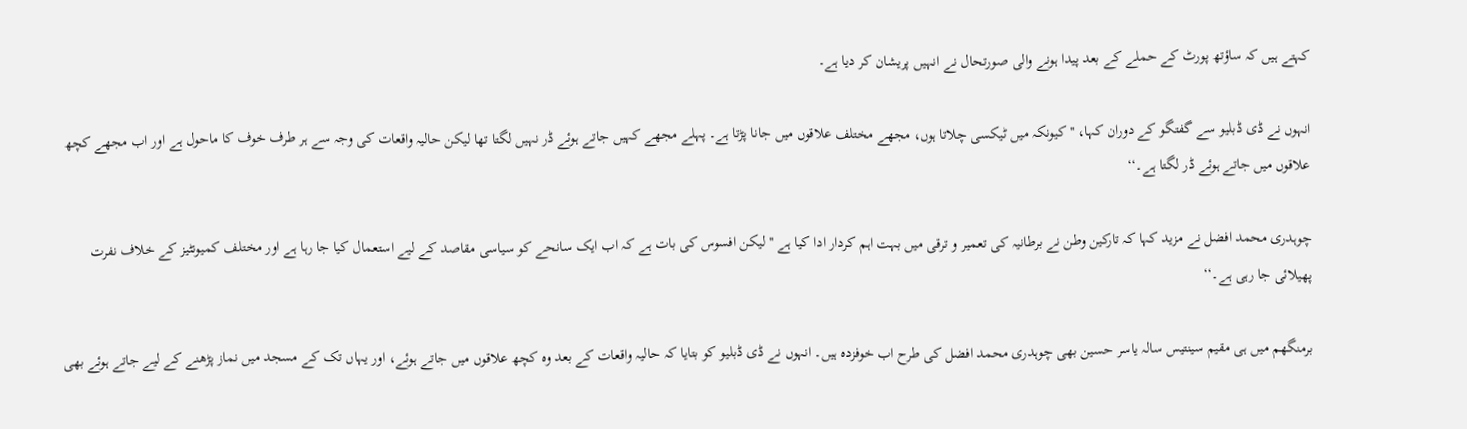کہتے ہیں کہ ساؤتھ پورٹ کے حملے کے بعد پیدا ہونے والی صورتحال نے انہیں پریشان کر دیا ہے۔

انہوں نے ڈی ڈبلیو سے گفتگو کے دوران کہا، '' کیونکہ میں ٹیکسی چلاتا ہوں، مجھے مختلف علاقوں میں جانا پڑتا ہے۔ پہلے مجھے کہیں جاتے ہوئے ڈر نہیں لگتا تھا لیکن حالیہ واقعات کی وجہ سے ہر طرف خوف کا ماحول ہے اور اب مجھے کچھ علاقوں میں جاتے ہوئے ڈر لگتا ہے۔‘‘

چوہدری محمد افضل نے مزید کہا کہ تارکین وطن نے برطانیہ کی تعمیر و ترقی میں بہت اہم کردار ادا کیا ہے ''لیکن افسوس کی بات ہے کہ اب ایک سانحے کو سیاسی مقاصد کے لیے استعمال کیا جا رہا ہے اور مختلف کمیونٹیز کے خلاف نفرت پھیلائی جا رہی ہے۔‘‘

برمنگھم میں ہی مقیم سینتیس سالہ یاسر حسین بھی چوہدری محمد افضل کی طرح اب خوفزدہ ہیں۔ انہوں نے ڈی ڈبلیو کو بتایا کہ حالیہ واقعات کے بعد وہ کچھ علاقوں میں جاتے ہوئے، اور یہاں تک کے مسجد میں نماز پڑھنے کے لیے جاتے ہوئے بھی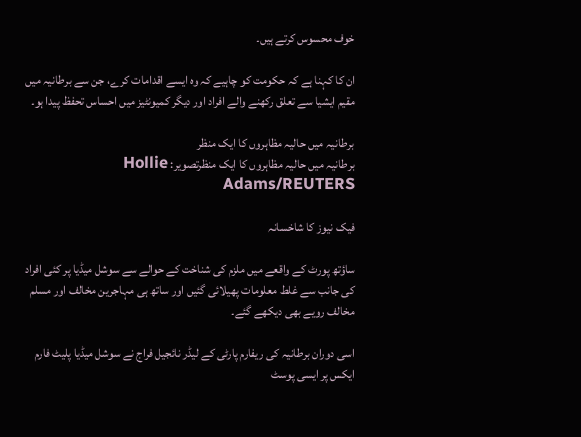خوف محسوس کرتے ہیں۔

ان کا کہنا ہے کہ حکومت کو چاہیے کہ وہ ایسے اقدامات کرے، جن سے برطانیہ میں مقیم ایشیا سے تعلق رکھنے والے افراد اور دیگر کمیونٹیز میں احساس تحفظ پیدا ہو۔

برطانیہ میں حالیہ مظاہروں کا ایک منظر
برطانیہ میں حالیہ مظاہروں کا ایک منظرتصویر: Hollie Adams/REUTERS

فیک نیوز کا شاخسانہ

ساؤتھ پورٹ کے واقعے میں ملزم کی شناخت کے حوالے سے سوشل میڈیا پر کئی افراد کی جانب سے غلط معلومات پھیلائی گئیں اور ساتھ ہی مہاجرین مخالف اور مسلم مخالف رویے بھی دیکھے گئے۔

اسی دوران برطانیہ کی ریفارم پارٹی کے لیڈر نائجیل فراج نے سوشل میڈیا پلیٹ فارم ایکس پر ایسی پوسٹ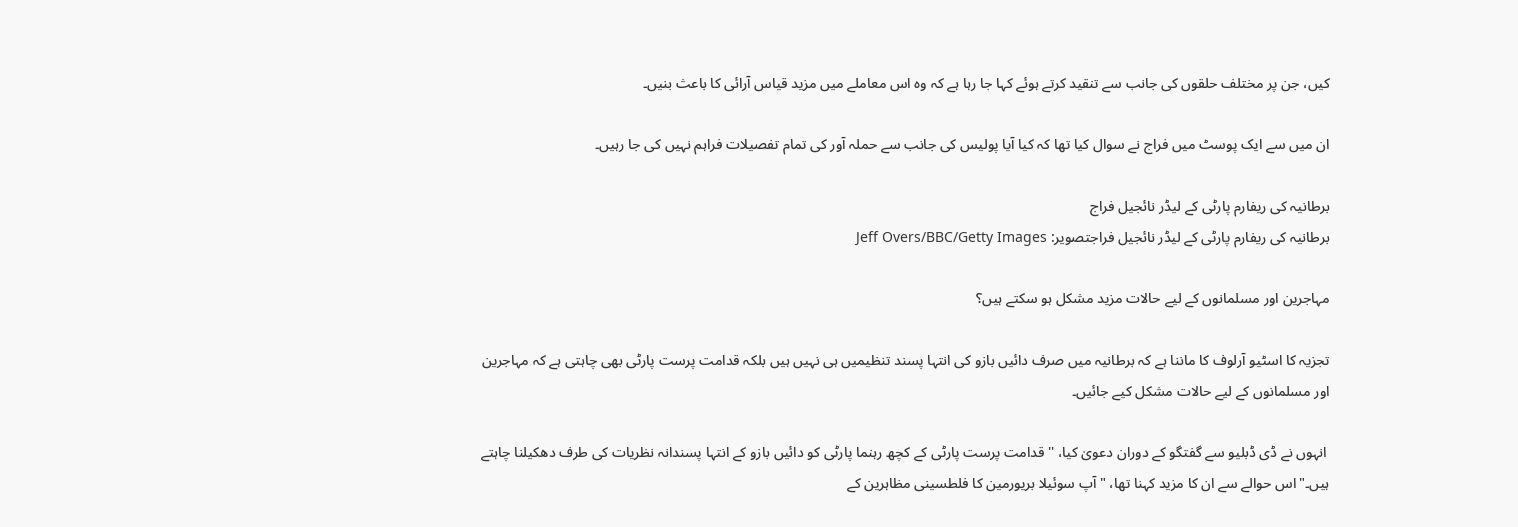کیں، جن پر مختلف حلقوں کی جانب سے تنقید کرتے ہوئے کہا جا رہا ہے کہ وہ اس معاملے میں مزید قیاس آرائی کا باعث بنیں۔

ان میں سے ایک پوسٹ میں فراج نے سوال کیا تھا کہ کیا آیا پولیس کی جانب سے حملہ آور کی تمام تفصیلات فراہم نہیں کی جا رہیں۔

برطانیہ کی ریفارم پارٹی کے لیڈر نائجیل فراج
برطانیہ کی ریفارم پارٹی کے لیڈر نائجیل فراجتصویر: Jeff Overs/BBC/Getty Images

مہاجرین اور مسلمانوں کے لیے حالات مزید مشکل ہو سکتے ہیں؟

تجزیہ کا اسٹیو آرلوف کا ماننا ہے کہ برطانیہ میں صرف دائیں بازو کی انتہا پسند تنظیمیں ہی نہیں ہیں بلکہ قدامت پرست پارٹی بھی چاہتی ہے کہ مہاجرین اور مسلمانوں کے لیے حالات مشکل کیے جائیں۔

 انہوں نے ڈی ڈبلیو سے گفتگو کے دوران دعویٰ کیا، '' قدامت پرست پارٹی کے کچھ رہنما پارٹی کو دائیں بازو کے انتہا پسندانہ نظریات کی طرف دھکیلنا چاہتے ہیں۔"اس حوالے سے ان کا مزید کہنا تھا، " آپ سوئیلا بریورمین کا فلطسینی مظاہرین کے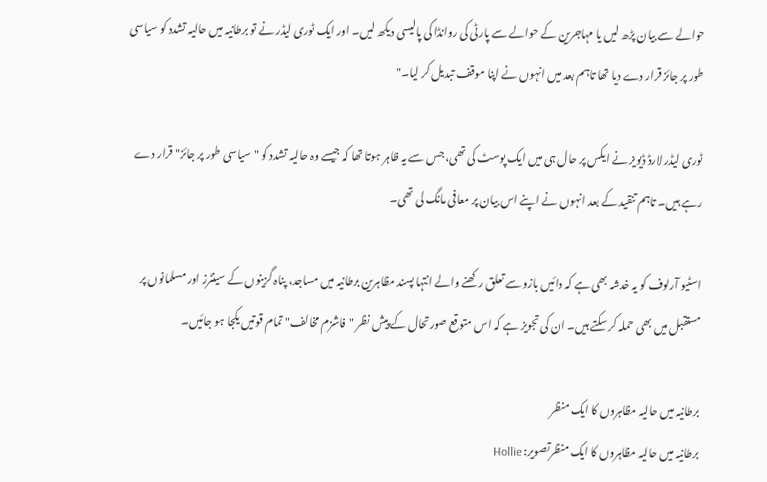حوالے سے بیان پڑھ لیں یا مہاجرین کے حوالے سے پارٹی کی روانڈا کی پالیسی دیکھ لیں۔ اور ایک ٹوری لیڈر نے تو برطانیہ میں حالیہ تشدد کو سیاسی طور پر جائز قرار دے دیا تھا تاہم بعد میں انہوں نے اپنا موقف تبدیل کر لیا۔"

ٹوری لیڈر لارڈ ڈیویز نے ایکس پر حال ہی میں ایک پوسٹ کی تھی، جس سے یہ ظاہر ہوتا تھا کہ جیسے وہ حالیہ تشدد کو "سیاسی طور پر جائز" قرار دے رہے ہیں۔ تاہم تنقید کے بعد انہوں نے اپنے اس بیان پر معافی مانگ لی تھی۔

اسٹیو آرلوف کو یہ خدشہ بھی ہے کہ دائیں بازو سے تعلق رکھنے والے انتہا پسند مظاہرین برطانیہ میں مساجد، پناہ گزینوں کے سینٹرز اور مسلمانوں پر مستقبل میں بھی حملہ کر سکتے ہیں۔ ان کی تجویز ہے کہ اس متوقع صورتحال کے پیش نظر "فاشزم مخالف" تمام قوتیں یکجا ہو جائیں۔

برطانیہ میں حالیہ مظاہروں کا ایک منظر
برطانیہ میں حالیہ مظاہروں کا ایک منظرتصویر: Hollie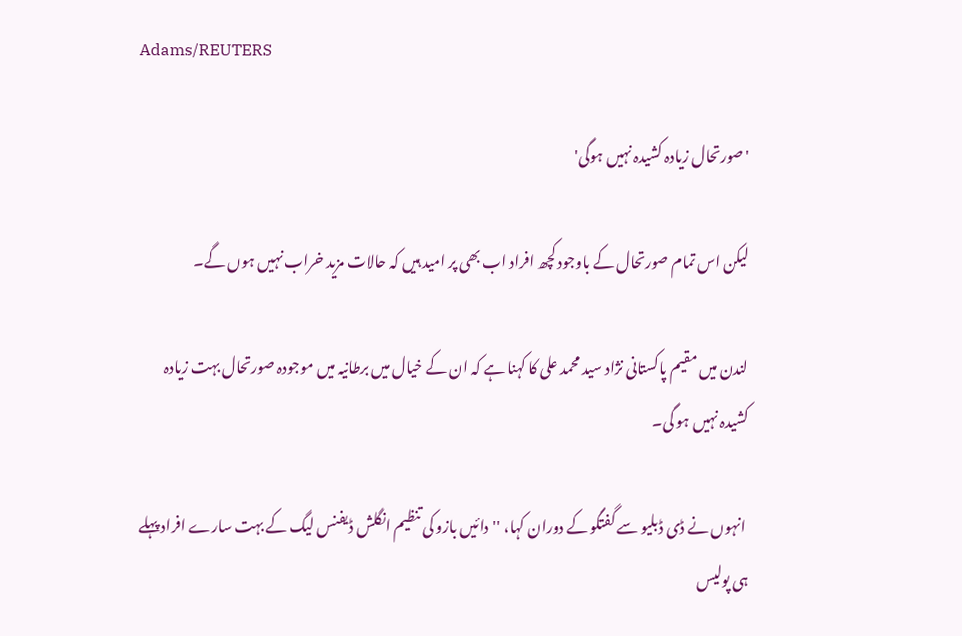Adams/REUTERS

'صورتحال زیادہ کشیدہ نہیں ہوگی'

لیکن اس تمام صورتحال کے باوجود کچھ افراد اب بھی پر امید ہیں کہ حالات مزید خراب نہیں ہوں گے۔

لندن میں مقیم پاکستانی نژاد سید محمد علی کا کہنا ہے کہ ان کے خیال میں برطانیہ میں موجودہ صورتحال بہت زیادہ کشیدہ نہیں ہو گی۔

 انہوں نے ڈی ڈبلیو سے گفتگو کے دوران کہا، ''دائیں بازو کی تنظیم انگلش ڈیفنس لیگ کے بہت سارے افراد پہلے ہی پولیس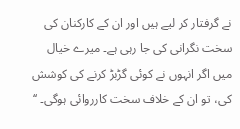نے گرفتار کر لیے ہیں اور ان کے کارکنان کی سخت نگرانی کی جا رہی ہے۔ میرے خیال میں اگر انہوں نے کوئی گڑبڑ کرنے کی کوشش کی، تو ان کے خلاف سخت کارروائی ہوگی۔ ‘‘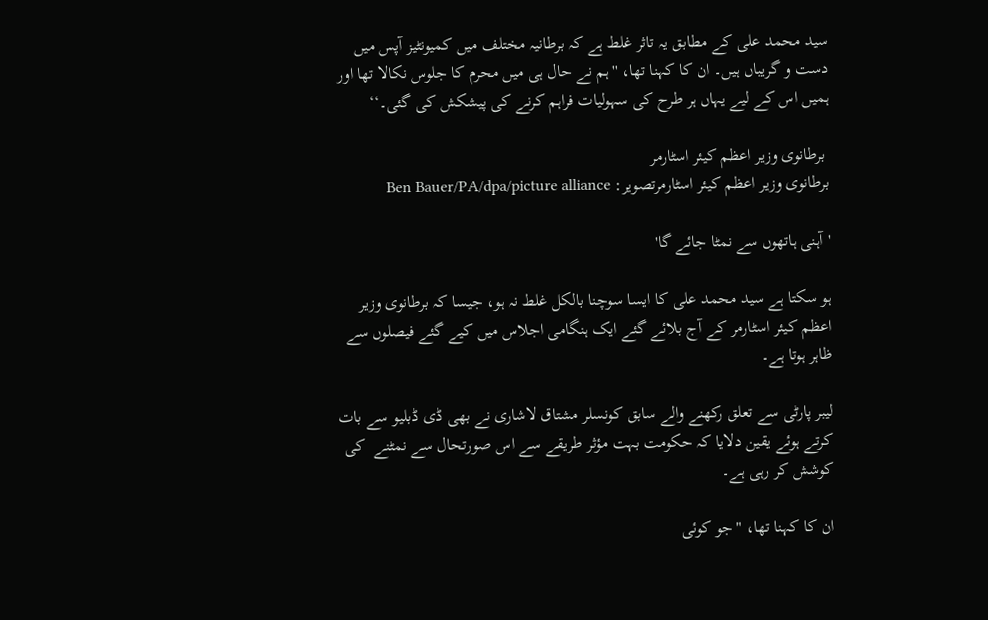سید محمد علی کے مطابق یہ تاثر غلط ہے کہ برطانیہ مختلف میں کمیونٹیز آپس میں دست و گریباں ہیں۔ ان کا کہنا تھا، ''ہم نے حال ہی میں محرم کا جلوس نکالا تھا اور ہمیں اس کے لیے یہاں ہر طرح کی سہولیات فراہم کرنے کی پیشکش کی گئی۔‘‘

 برطانوی وزیر اعظم کیئر اسٹارمر
برطانوی وزیر اعظم کیئر اسٹارمرتصویر: Ben Bauer/PA/dpa/picture alliance

'آہنی ہاتھوں سے نمٹا جائے گا'

ہو سکتا ہے سید محمد علی کا ایسا سوچنا بالکل غلط نہ ہو، جیسا کہ برطانوی وزیر اعظم کیئر اسٹارمر کے آج بلائے گئے ایک ہنگامی اجلاس میں کیے گئے فیصلوں سے ظاہر ہوتا ہے۔

لیبر پارٹی سے تعلق رکھنے والے سابق کونسلر مشتاق لاشاری نے بھی ڈی ڈبلیو سے بات کرتے ہوئے یقین دلایا کہ حکومت بہت مؤثر طریقے سے اس صورتحال سے نمٹنے  کی کوشش کر رہی ہے۔

ان کا کہنا تھا، "جو کوئی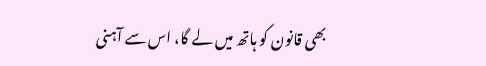بھی قانون کو ہاتھ میں لے گا، اس سے آہنی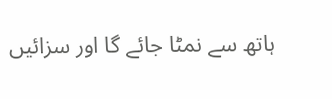ہاتھ سے نمٹا جائے گا اور سزائیں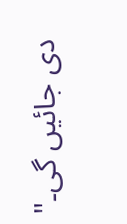دی جائیں گی۔"